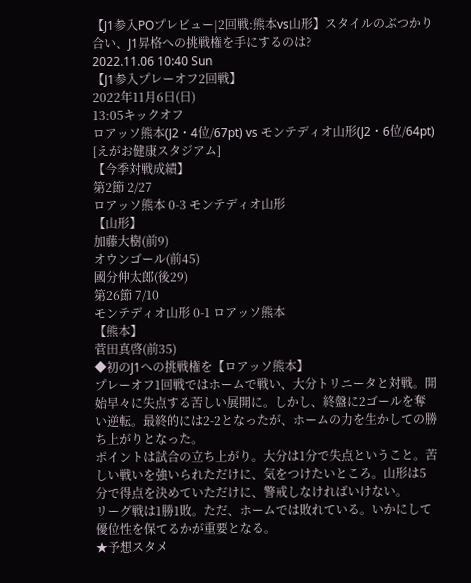【J1参入POプレビュー|2回戦:熊本vs山形】スタイルのぶつかり合い、J1昇格への挑戦権を手にするのは?
2022.11.06 10:40 Sun
【J1参入プレーオフ2回戦】
2022年11月6日(日)
13:05キックオフ
ロアッソ熊本(J2・4位/67pt) vs モンテディオ山形(J2・6位/64pt)
[えがお健康スタジアム]
【今季対戦成績】
第2節 2/27
ロアッソ熊本 0-3 モンテディオ山形
【山形】
加藤大樹(前9)
オウンゴール(前45)
國分伸太郎(後29)
第26節 7/10
モンテディオ山形 0-1 ロアッソ熊本
【熊本】
菅田真啓(前35)
◆初のJ1への挑戦権を【ロアッソ熊本】
プレーオフ1回戦ではホームで戦い、大分トリニータと対戦。開始早々に失点する苦しい展開に。しかし、終盤に2ゴールを奪い逆転。最終的には2-2となったが、ホームの力を生かしての勝ち上がりとなった。
ポイントは試合の立ち上がり。大分は1分で失点ということ。苦しい戦いを強いられただけに、気をつけたいところ。山形は5分で得点を決めていただけに、警戒しなければいけない。
リーグ戦は1勝1敗。ただ、ホームでは敗れている。いかにして優位性を保てるかが重要となる。
★予想スタメ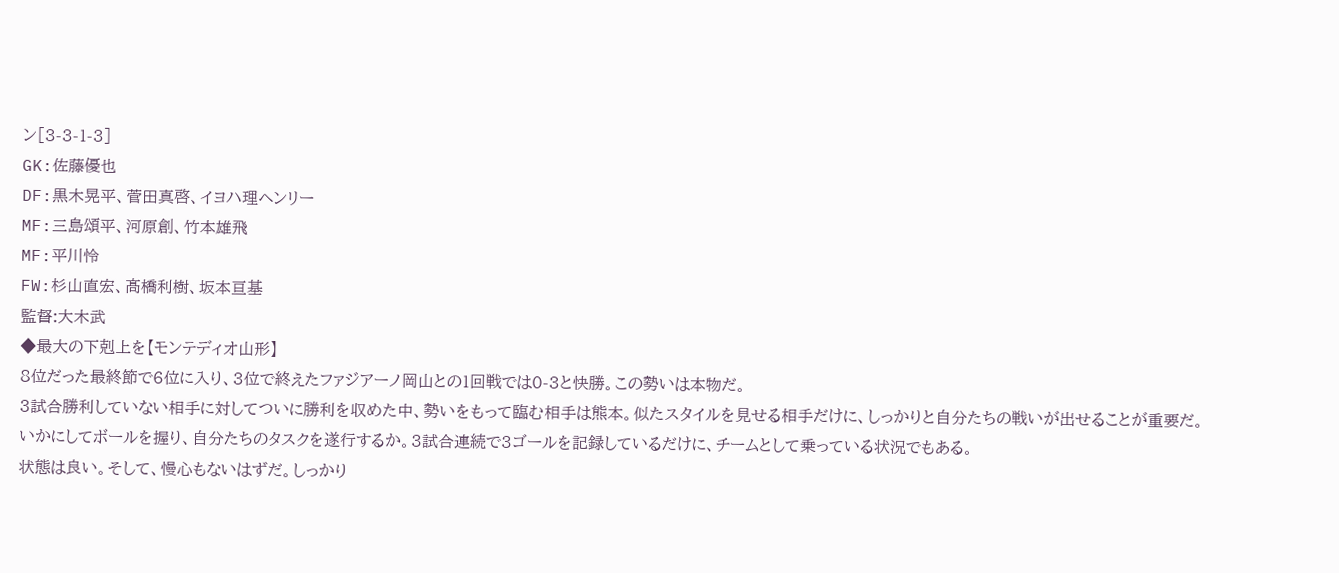ン[3-3-1-3]
GK:佐藤優也
DF:黒木晃平、菅田真啓、イヨハ理ヘンリー
MF:三島頌平、河原創、竹本雄飛
MF:平川怜
FW:杉山直宏、髙橋利樹、坂本亘基
監督:大木武
◆最大の下剋上を【モンテディオ山形】
8位だった最終節で6位に入り、3位で終えたファジアーノ岡山との1回戦では0-3と快勝。この勢いは本物だ。
3試合勝利していない相手に対してついに勝利を収めた中、勢いをもって臨む相手は熊本。似たスタイルを見せる相手だけに、しっかりと自分たちの戦いが出せることが重要だ。
いかにしてボールを握り、自分たちのタスクを遂行するか。3試合連続で3ゴールを記録しているだけに、チームとして乗っている状況でもある。
状態は良い。そして、慢心もないはずだ。しっかり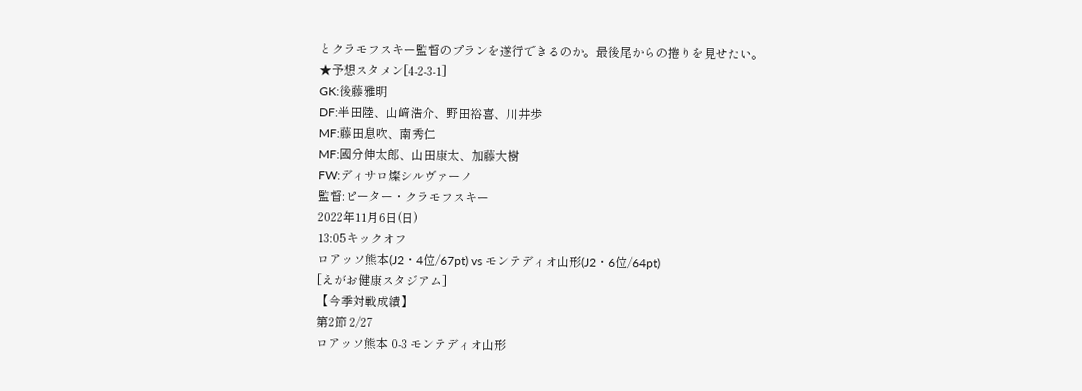とクラモフスキー監督のプランを遂行できるのか。最後尾からの捲りを見せたい。
★予想スタメン[4-2-3-1]
GK:後藤雅明
DF:半田陸、山﨑浩介、野田裕喜、川井歩
MF:藤田息吹、南秀仁
MF:國分伸太郎、山田康太、加藤大樹
FW:ディサロ燦シルヴァーノ
監督:ピーター・クラモフスキー
2022年11月6日(日)
13:05キックオフ
ロアッソ熊本(J2・4位/67pt) vs モンテディオ山形(J2・6位/64pt)
[えがお健康スタジアム]
【今季対戦成績】
第2節 2/27
ロアッソ熊本 0-3 モンテディオ山形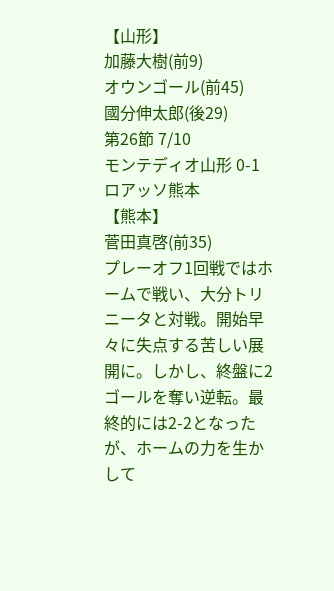【山形】
加藤大樹(前9)
オウンゴール(前45)
國分伸太郎(後29)
第26節 7/10
モンテディオ山形 0-1 ロアッソ熊本
【熊本】
菅田真啓(前35)
プレーオフ1回戦ではホームで戦い、大分トリニータと対戦。開始早々に失点する苦しい展開に。しかし、終盤に2ゴールを奪い逆転。最終的には2-2となったが、ホームの力を生かして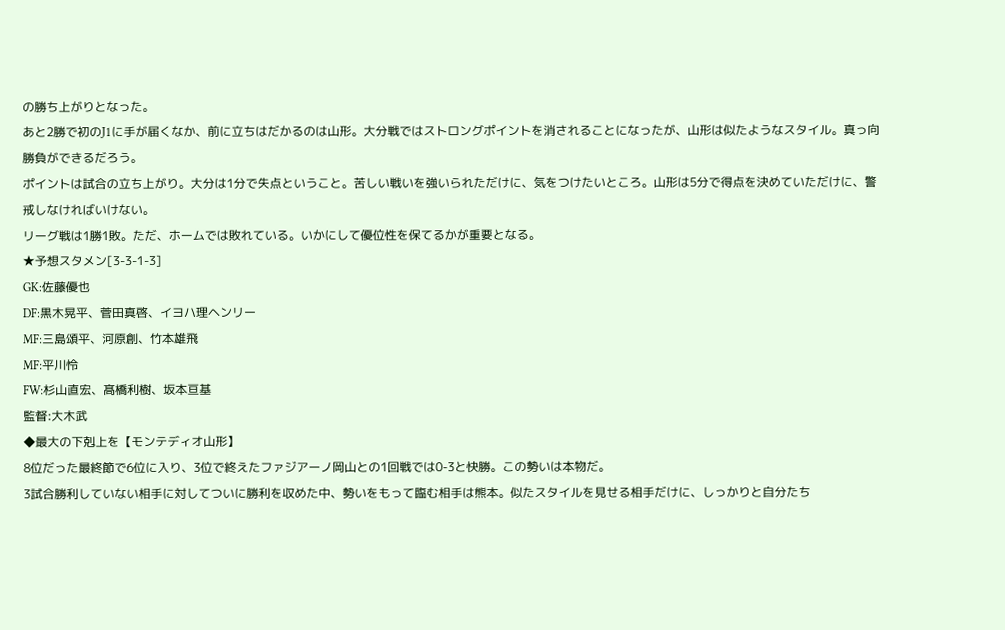の勝ち上がりとなった。
あと2勝で初のJ1に手が届くなか、前に立ちはだかるのは山形。大分戦ではストロングポイントを消されることになったが、山形は似たようなスタイル。真っ向勝負ができるだろう。
ポイントは試合の立ち上がり。大分は1分で失点ということ。苦しい戦いを強いられただけに、気をつけたいところ。山形は5分で得点を決めていただけに、警戒しなければいけない。
リーグ戦は1勝1敗。ただ、ホームでは敗れている。いかにして優位性を保てるかが重要となる。
★予想スタメン[3-3-1-3]
GK:佐藤優也
DF:黒木晃平、菅田真啓、イヨハ理ヘンリー
MF:三島頌平、河原創、竹本雄飛
MF:平川怜
FW:杉山直宏、髙橋利樹、坂本亘基
監督:大木武
◆最大の下剋上を【モンテディオ山形】
8位だった最終節で6位に入り、3位で終えたファジアーノ岡山との1回戦では0-3と快勝。この勢いは本物だ。
3試合勝利していない相手に対してついに勝利を収めた中、勢いをもって臨む相手は熊本。似たスタイルを見せる相手だけに、しっかりと自分たち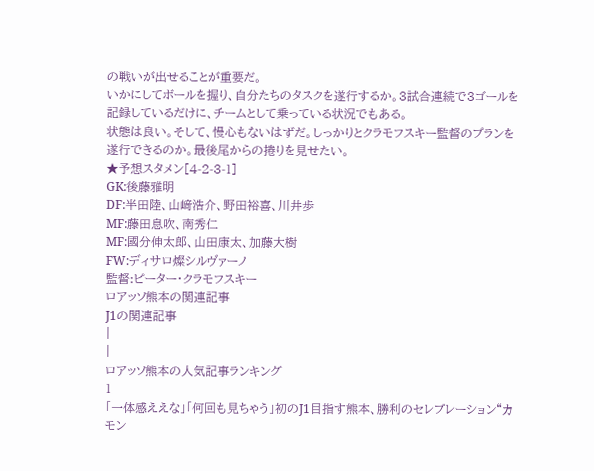の戦いが出せることが重要だ。
いかにしてボールを握り、自分たちのタスクを遂行するか。3試合連続で3ゴールを記録しているだけに、チームとして乗っている状況でもある。
状態は良い。そして、慢心もないはずだ。しっかりとクラモフスキー監督のプランを遂行できるのか。最後尾からの捲りを見せたい。
★予想スタメン[4-2-3-1]
GK:後藤雅明
DF:半田陸、山﨑浩介、野田裕喜、川井歩
MF:藤田息吹、南秀仁
MF:國分伸太郎、山田康太、加藤大樹
FW:ディサロ燦シルヴァーノ
監督:ピーター・クラモフスキー
ロアッソ熊本の関連記事
J1の関連記事
|
|
ロアッソ熊本の人気記事ランキング
1
「一体感ええな」「何回も見ちゃう」初のJ1目指す熊本、勝利のセレブレーション“カモン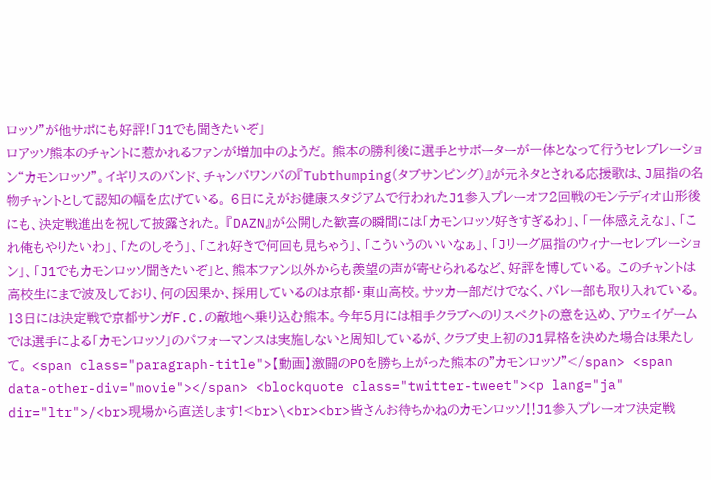ロッソ”が他サポにも好評!「J1でも聞きたいぞ」
ロアッソ熊本のチャントに惹かれるファンが増加中のようだ。 熊本の勝利後に選手とサポーターが一体となって行うセレブレーション“カモンロッソ”。イギリスのバンド、チャンバワンバの『Tubthumping(タブサンピング)』が元ネタとされる応援歌は、J屈指の名物チャントとして認知の幅を広げている。 6日にえがお健康スタジアムで行われたJ1参入プレーオフ2回戦のモンテディオ山形後にも、決定戦進出を祝して披露された。 『DAZN』が公開した歓喜の瞬間には「カモンロッソ好きすぎるわ」、「一体感ええな」、「これ俺もやりたいわ」、「たのしそう」、「これ好きで何回も見ちゃう」、「こういうのいいなぁ」、「Jリーグ屈指のウィナーセレブレーション」、「J1でもカモンロッソ聞きたいぞ」と、熊本ファン以外からも羨望の声が寄せられるなど、好評を博している。 このチャントは高校生にまで波及しており、何の因果か、採用しているのは京都・東山高校。サッカー部だけでなく、バレー部も取り入れている。 13日には決定戦で京都サンガF.C.の敵地へ乗り込む熊本。今年5月には相手クラブへのリスペクトの意を込め、アウェイゲームでは選手による「カモンロッソ」のパフォーマンスは実施しないと周知しているが、クラブ史上初のJ1昇格を決めた場合は果たして。 <span class="paragraph-title">【動画】激闘のPOを勝ち上がった熊本の"カモンロッソ"</span> <span data-other-div="movie"></span> <blockquote class="twitter-tweet"><p lang="ja" dir="ltr">/<br>現場から直送します!<br>\<br><br>皆さんお待ちかねのカモンロッソ‼J1参入プレーオフ決定戦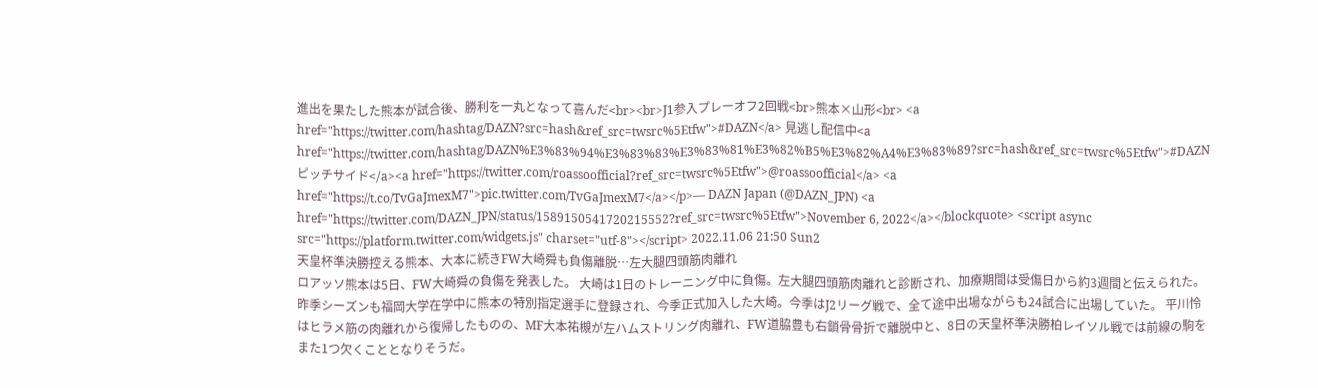進出を果たした熊本が試合後、勝利を一丸となって喜んだ<br><br>J1参入プレーオフ2回戦<br>熊本×山形<br> <a href="https://twitter.com/hashtag/DAZN?src=hash&ref_src=twsrc%5Etfw">#DAZN</a> 見逃し配信中<a href="https://twitter.com/hashtag/DAZN%E3%83%94%E3%83%83%E3%83%81%E3%82%B5%E3%82%A4%E3%83%89?src=hash&ref_src=twsrc%5Etfw">#DAZNピッチサイド</a><a href="https://twitter.com/roassoofficial?ref_src=twsrc%5Etfw">@roassoofficial</a> <a href="https://t.co/TvGaJmexM7">pic.twitter.com/TvGaJmexM7</a></p>— DAZN Japan (@DAZN_JPN) <a href="https://twitter.com/DAZN_JPN/status/1589150541720215552?ref_src=twsrc%5Etfw">November 6, 2022</a></blockquote> <script async src="https://platform.twitter.com/widgets.js" charset="utf-8"></script> 2022.11.06 21:50 Sun2
天皇杯準決勝控える熊本、大本に続きFW大崎舜も負傷離脱…左大腿四頭筋肉離れ
ロアッソ熊本は5日、FW大崎舜の負傷を発表した。 大崎は1日のトレーニング中に負傷。左大腿四頭筋肉離れと診断され、加療期間は受傷日から約3週間と伝えられた。 昨季シーズンも福岡大学在学中に熊本の特別指定選手に登録され、今季正式加入した大崎。今季はJ2リーグ戦で、全て途中出場ながらも24試合に出場していた。 平川怜はヒラメ筋の肉離れから復帰したものの、MF大本祐槻が左ハムストリング肉離れ、FW道脇豊も右鎖骨骨折で離脱中と、8日の天皇杯準決勝柏レイソル戦では前線の駒をまた1つ欠くこととなりそうだ。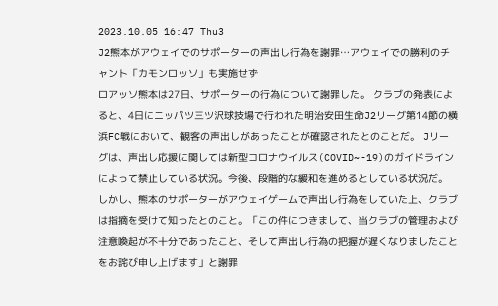2023.10.05 16:47 Thu3
J2熊本がアウェイでのサポーターの声出し行為を謝罪…アウェイでの勝利のチャント「カモンロッソ」も実施せず
ロアッソ熊本は27日、サポーターの行為について謝罪した。 クラブの発表によると、4日にニッパツ三ツ沢球技場で行われた明治安田生命J2リーグ第14節の横浜FC戦において、観客の声出しがあったことが確認されたとのことだ。 Jリーグは、声出し応援に関しては新型コロナウイルス(COVID~-19)のガイドラインによって禁止している状況。今後、段階的な緩和を進めるとしている状況だ。 しかし、熊本のサポーターがアウェイゲームで声出し行為をしていた上、クラブは指摘を受けて知ったとのこと。「この件につきまして、当クラブの管理および注意喚起が不十分であったこと、そして声出し行為の把握が遅くなりましたことをお詫び申し上げます」と謝罪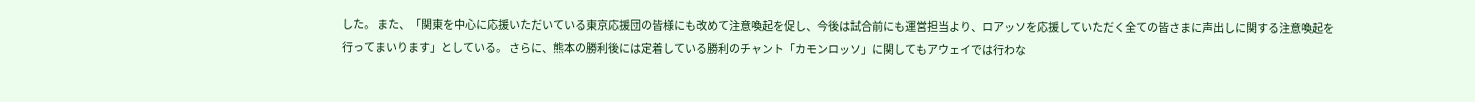した。 また、「関東を中心に応援いただいている東京応援団の皆様にも改めて注意喚起を促し、今後は試合前にも運営担当より、ロアッソを応援していただく全ての皆さまに声出しに関する注意喚起を行ってまいります」としている。 さらに、熊本の勝利後には定着している勝利のチャント「カモンロッソ」に関してもアウェイでは行わな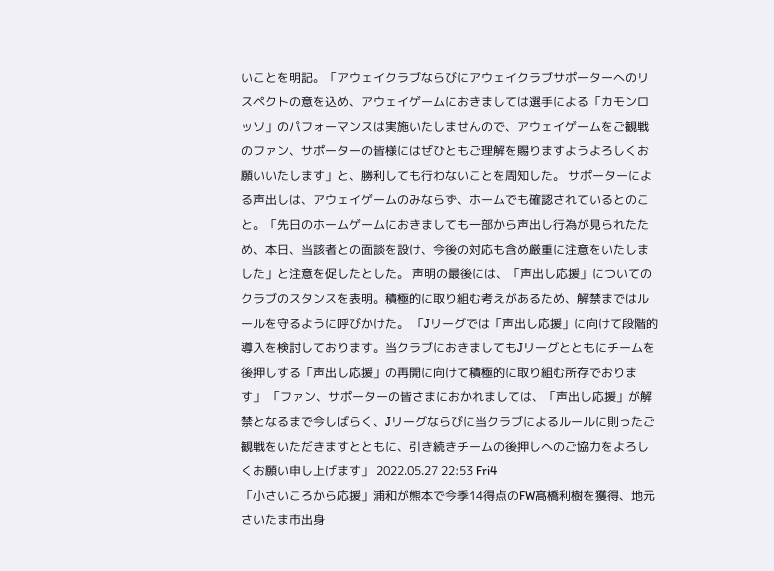いことを明記。「アウェイクラブならびにアウェイクラブサポーターへのリスペクトの意を込め、アウェイゲームにおきましては選手による「カモンロッソ」のパフォーマンスは実施いたしませんので、アウェイゲームをご観戦のファン、サポーターの皆様にはぜひともご理解を賜りますようよろしくお願いいたします」と、勝利しても行わないことを周知した。 サポーターによる声出しは、アウェイゲームのみならず、ホームでも確認されているとのこと。「先日のホームゲームにおきましても一部から声出し行為が見られたため、本日、当該者との面談を設け、今後の対応も含め厳重に注意をいたしました」と注意を促したとした。 声明の最後には、「声出し応援」についてのクラブのスタンスを表明。積極的に取り組む考えがあるため、解禁まではルールを守るように呼びかけた。 「Jリーグでは「声出し応援」に向けて段階的導入を検討しております。当クラブにおきましてもJリーグとともにチームを後押しする「声出し応援」の再開に向けて積極的に取り組む所存でおります」 「ファン、サポーターの皆さまにおかれましては、「声出し応援」が解禁となるまで今しばらく、Jリーグならびに当クラブによるルールに則ったご観戦をいただきますとともに、引き続きチームの後押しへのご協力をよろしくお願い申し上げます」 2022.05.27 22:53 Fri4
「小さいころから応援」浦和が熊本で今季14得点のFW髙橋利樹を獲得、地元さいたま市出身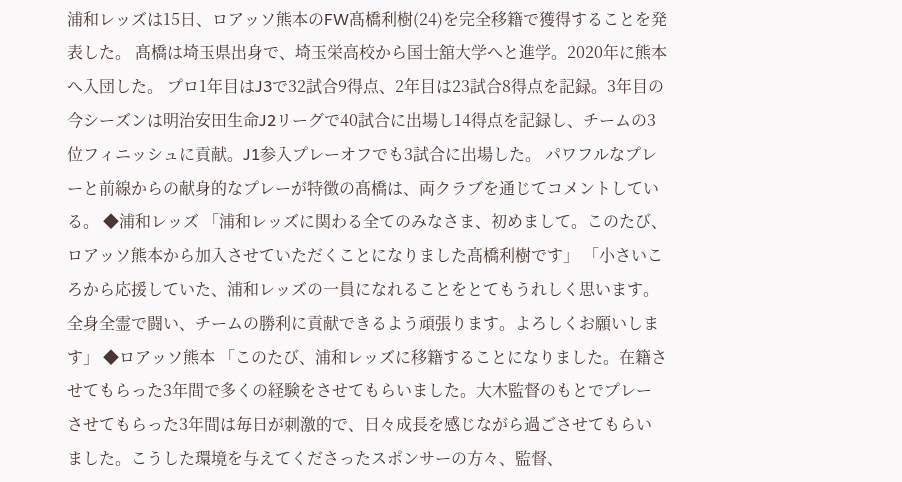浦和レッズは15日、ロアッソ熊本のFW髙橋利樹(24)を完全移籍で獲得することを発表した。 髙橋は埼玉県出身で、埼玉栄高校から国士舘大学へと進学。2020年に熊本へ入団した。 プロ1年目はJ3で32試合9得点、2年目は23試合8得点を記録。3年目の今シーズンは明治安田生命J2リーグで40試合に出場し14得点を記録し、チームの3位フィニッシュに貢献。J1参入プレーオフでも3試合に出場した。 パワフルなプレーと前線からの献身的なプレーが特徴の髙橋は、両クラブを通じてコメントしている。 ◆浦和レッズ 「浦和レッズに関わる全てのみなさま、初めまして。このたび、ロアッソ熊本から加入させていただくことになりました髙橋利樹です」 「小さいころから応援していた、浦和レッズの一員になれることをとてもうれしく思います。全身全霊で闘い、チームの勝利に貢献できるよう頑張ります。よろしくお願いします」 ◆ロアッソ熊本 「このたび、浦和レッズに移籍することになりました。在籍させてもらった3年間で多くの経験をさせてもらいました。大木監督のもとでプレーさせてもらった3年間は毎日が刺激的で、日々成長を感じながら過ごさせてもらいました。こうした環境を与えてくださったスポンサーの方々、監督、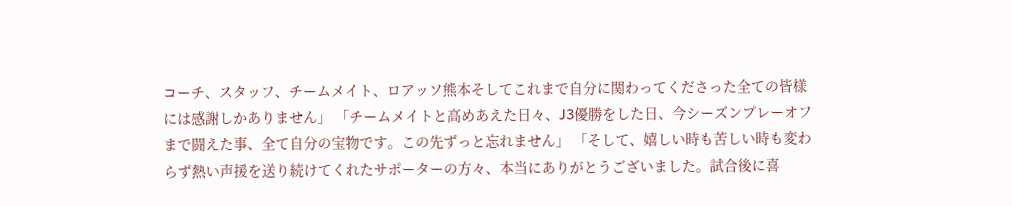コーチ、スタッフ、チームメイト、ロアッソ熊本そしてこれまで自分に関わってくださった全ての皆様には感謝しかありません」 「チームメイトと高めあえた日々、J3優勝をした日、今シーズンプレーオフまで闘えた事、全て自分の宝物です。この先ずっと忘れません」 「そして、嬉しい時も苦しい時も変わらず熱い声援を送り続けてくれたサポーターの方々、本当にありがとうございました。試合後に喜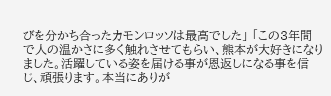びを分かち合ったカモンロッソは最高でした」 「この3年間で人の温かさに多く触れさせてもらい、熊本が大好きになりました。活躍している姿を届ける事が恩返しになる事を信じ、頑張ります。本当にありが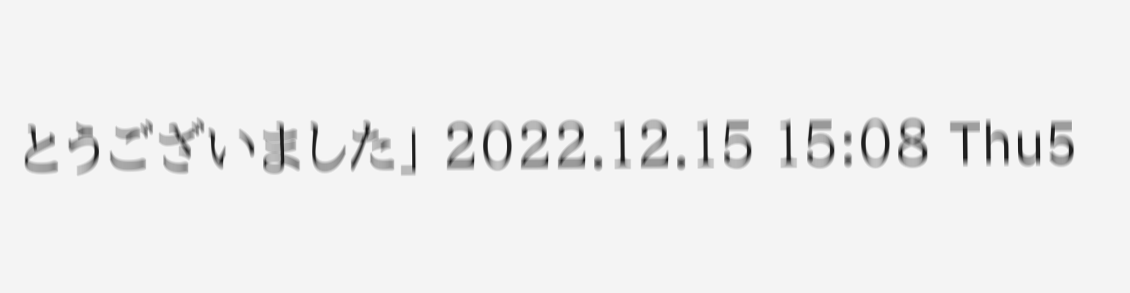とうございました」 2022.12.15 15:08 Thu5